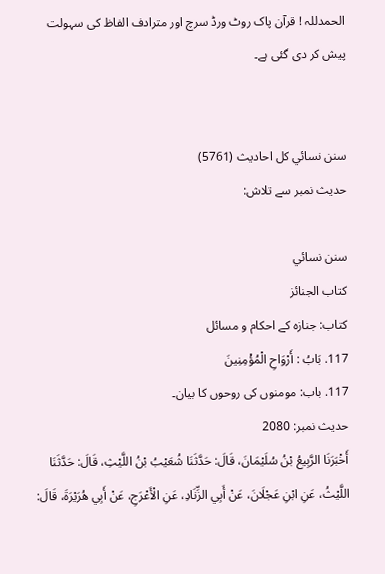الحمدللہ ! قرآن پاک روٹ ورڈ سرچ اور مترادف الفاظ کی سہولت پیش کر دی گئی ہے۔


سنن نسائي کل احادیث (5761)
حدیث نمبر سے تلاش:

سنن نسائي
كتاب الجنائز
کتاب: جنازہ کے احکام و مسائل
117. بَابُ : أَرْوَاحِ الْمُؤْمِنِينَ
117. باب: مومنوں کی روحوں کا بیان۔
حدیث نمبر: 2080
أَخْبَرَنَا الرَّبِيعُ بْنُ سُلَيْمَانَ، قَالَ: حَدَّثَنَا شُعَيْبُ بْنُ اللَّيْثِ، قَالَ: حَدَّثَنَا اللَّيْثُ، عَنِ ابْنِ عَجْلَانَ، عَنْ أَبِي الزِّنَادِ، عَنِ الْأَعْرَجِ، عَنْ أَبِي هُرَيْرَةَ، قَالَ: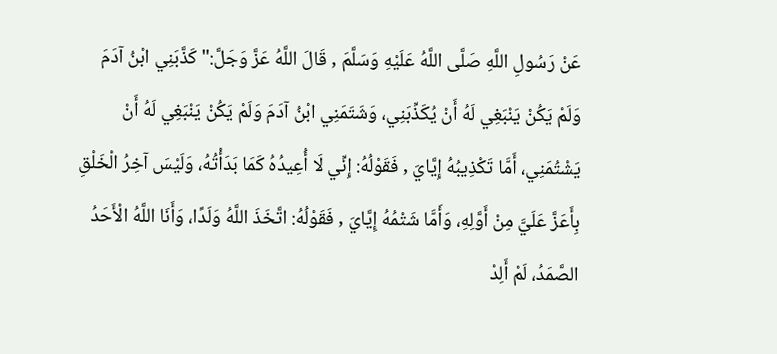عَنْ رَسُولِ اللَّهِ صَلَّى اللَّهُ عَلَيْهِ وَسَلَّمَ , قَالَ اللَّهُ عَزَّ وَجَلَّ:" كَذَّبَنِي ابْنُ آدَمَ وَلَمْ يَكُنْ يَنْبَغِي لَهُ أَنْ يُكَذِّبَنِي، وَشَتَمَنِي ابْنُ آدَمَ وَلَمْ يَكُنْ يَنْبَغِي لَهُ أَنْ يَشْتُمَنِي، أَمَّا تَكْذِيبُهُ إِيَّايَ , فَقَوْلُهُ: إِنِّي لَا أُعِيدُهُ كَمَا بَدَأْتُهُ، وَلَيْسَ آخِرُ الْخَلْقِ بِأَعَزَّ عَلَيَّ مِنْ أَوَّلِهِ، وَأَمَّا شَتْمُهُ إِيَّايَ , فَقَوْلُهُ: اتَّخَذَ اللَّهُ وَلَدًا، وَأَنَا اللَّهُ الْأَحَدُ الصَّمَدُ، لَمْ أَلِدْ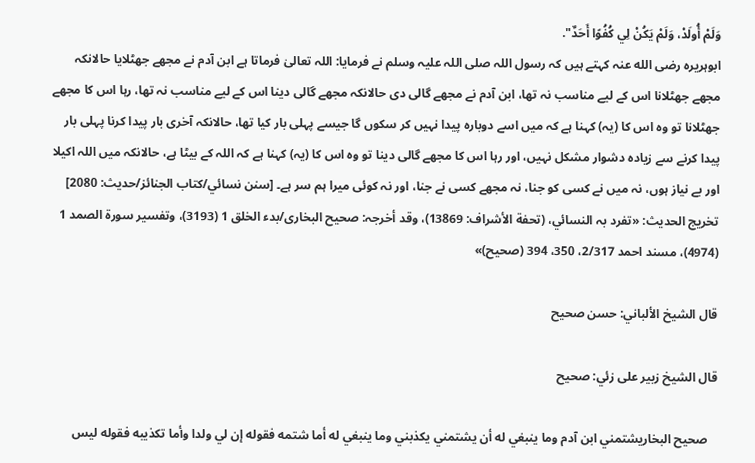وَلَمْ أُولَدْ، وَلَمْ يَكُنْ لِي كُفُوًا أَحَدٌ".
ابوہریرہ رضی الله عنہ کہتے ہیں کہ رسول اللہ صلی اللہ علیہ وسلم نے فرمایا: اللہ تعالیٰ فرماتا ہے ابن آدم نے مجھے جھٹلایا حالانکہ مجھے جھٹلانا اس کے لیے مناسب نہ تھا، ابن آدم نے مجھے گالی دی حالانکہ مجھے گالی دینا اس کے لیے مناسب نہ تھا، رہا اس کا مجھے جھٹلانا تو وہ اس کا (یہ) کہنا ہے کہ میں اسے دوبارہ پیدا نہیں کر سکوں گا جیسے پہلی بار کیا تھا، حالانکہ آخری بار پیدا کرنا پہلی بار پیدا کرنے سے زیادہ دشوار مشکل نہیں، اور رہا اس کا مجھے گالی دینا تو وہ اس کا (یہ) کہنا ہے کہ اللہ کے بیٹا ہے، حالانکہ میں اللہ اکیلا اور بے نیاز ہوں، نہ میں نے کسی کو جنا، نہ مجھے کسی نے جنا، اور نہ کوئی میرا ہم سر ہے۔ [سنن نسائي/كتاب الجنائز/حدیث: 2080]
تخریج الحدیث: «تفرد بہ النسائي، (تحفة الأشراف: 13869)، وقد أخرجہ: صحیح البخاری/بدء الخلق 1 (3193)، وتفسیر سورة الصمد 1 (4974)، مسند احمد 2/317، 350، 394 (صحیح)»

قال الشيخ الألباني: حسن صحيح

قال الشيخ زبير على زئي: صحيح

   صحيح البخاريشتمني ابن آدم وما ينبغي له أن يشتمني يكذبني وما ينبغي له أما شتمه فقوله إن لي ولدا وأما تكذيبه فقوله ليس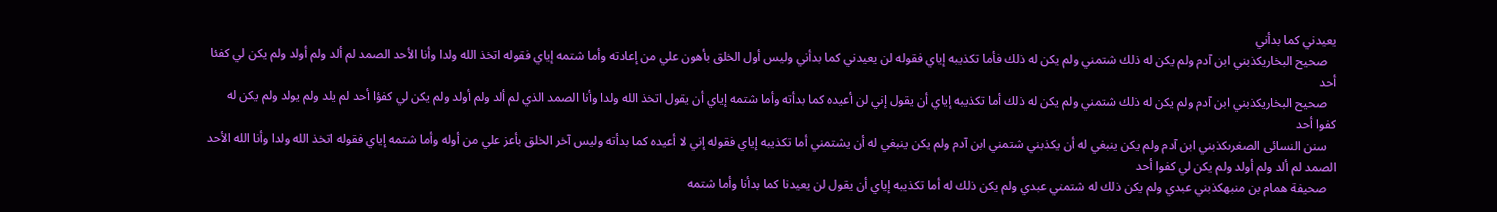يعيدني كما بدأني
   صحيح البخاريكذبني ابن آدم ولم يكن له ذلك شتمني ولم يكن له ذلك فأما تكذيبه إياي فقوله لن يعيدني كما بدأني وليس أول الخلق بأهون علي من إعادته وأما شتمه إياي فقوله اتخذ الله ولدا وأنا الأحد الصمد لم ألد ولم أولد ولم يكن لي كفئا أحد
   صحيح البخاريكذبني ابن آدم ولم يكن له ذلك شتمني ولم يكن له ذلك أما تكذيبه إياي أن يقول إني لن أعيده كما بدأته وأما شتمه إياي أن يقول اتخذ الله ولدا وأنا الصمد الذي لم ألد ولم أولد ولم يكن لي كفؤا أحد لم يلد ولم يولد ولم يكن له كفوا أحد
   سنن النسائى الصغرىكذبني ابن آدم ولم يكن ينبغي له أن يكذبني شتمني ابن آدم ولم يكن ينبغي له أن يشتمني أما تكذيبه إياي فقوله إني لا أعيده كما بدأته وليس آخر الخلق بأعز علي من أوله وأما شتمه إياي فقوله اتخذ الله ولدا وأنا الله الأحد الصمد لم ألد ولم أولد ولم يكن لي كفوا أحد
   صحيفة همام بن منبهكذبني عبدي ولم يكن ذلك له شتمني عبدي ولم يكن ذلك له أما تكذيبه إياي أن يقول لن يعيدنا كما بدأنا وأما شتمه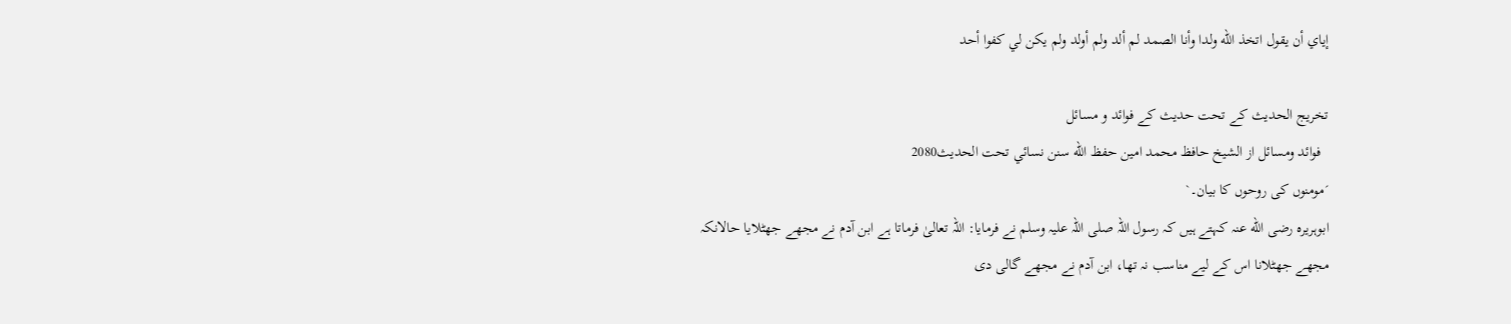إياي أن يقول اتخذ الله ولدا وأنا الصمد لم ألد ولم أولد ولم يكن لي كفوا أحد

تخریج الحدیث کے تحت حدیث کے فوائد و مسائل
  فوائد ومسائل از الشيخ حافظ محمد امين حفظ الله سنن نسائي تحت الحديث2080
´مومنوں کی روحوں کا بیان۔`
ابوہریرہ رضی الله عنہ کہتے ہیں کہ رسول اللہ صلی اللہ علیہ وسلم نے فرمایا: اللہ تعالیٰ فرماتا ہے ابن آدم نے مجھے جھٹلایا حالانکہ مجھے جھٹلانا اس کے لیے مناسب نہ تھا، ابن آدم نے مجھے گالی دی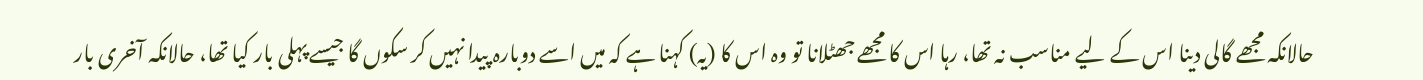حالانکہ مجھے گالی دینا اس کے لیے مناسب نہ تھا، رہا اس کا مجھے جھٹلانا تو وہ اس کا (یہ) کہنا ہے کہ میں اسے دوبارہ پیدا نہیں کر سکوں گا جیسے پہلی بار کیا تھا، حالانکہ آخری بار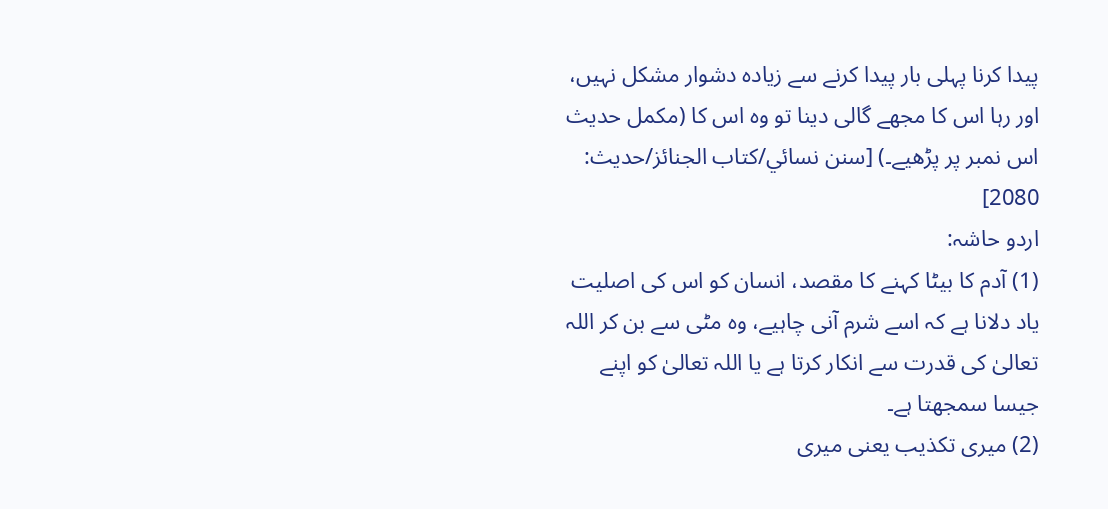پیدا کرنا پہلی بار پیدا کرنے سے زیادہ دشوار مشکل نہیں، اور رہا اس کا مجھے گالی دینا تو وہ اس کا (مکمل حدیث اس نمبر پر پڑھیے۔) [سنن نسائي/كتاب الجنائز/حدیث: 2080]
اردو حاشہ:
(1) آدم کا بیٹا کہنے کا مقصد، انسان کو اس کی اصلیت یاد دلانا ہے کہ اسے شرم آنی چاہیے، وہ مٹی سے بن کر اللہ تعالیٰ کی قدرت سے انکار کرتا ہے یا اللہ تعالیٰ کو اپنے جیسا سمجھتا ہے۔
(2) میری تکذیب یعنی میری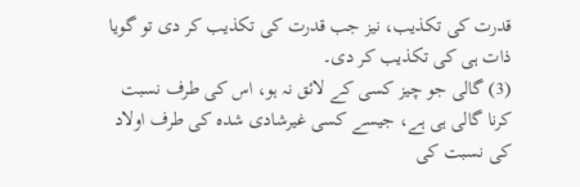قدرت کی تکذیب، نیز جب قدرت کی تکذیب کر دی تو گویا ذات ہی کی تکذیب کر دی۔
(3) گالی جو چیز کسی کے لائق نہ ہو، اس کی طرف نسبت کرنا گالی ہی ہے، جیسے کسی غیرشادی شدہ کی طرف اولاد کی نسبت کی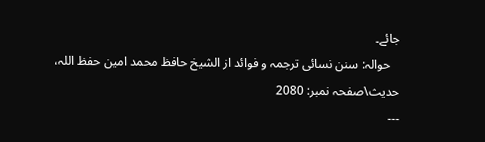جائے۔
   حوالہ: سنن نسائی ترجمہ و فوائد از الشیخ حافظ محمد امین حفظ اللہ، حدیث\صفحہ نمبر: 2080
---